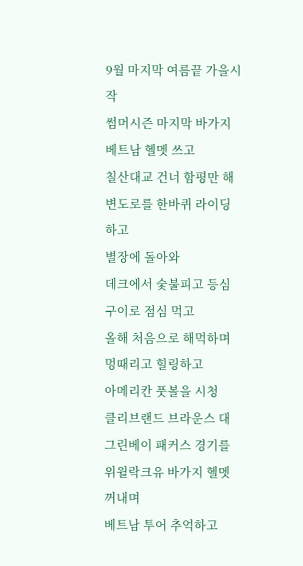9월 마지막 여름끝 가을시작
썸머시즌 마지막 바가지 베트남 헬멧 쓰고
칠산대교 건너 함평만 해변도로를 한바퀴 라이딩하고
별장에 돌아와
데크에서 숯불피고 등심구이로 점심 먹고
올해 처음으로 해먹하며 멍때리고 힐링하고
아메리칸 풋볼을 시청
클리브랜드 브라운스 대 그린베이 패커스 경기를
위윌락크유 바가지 헬멧 꺼내며
베트남 투어 추억하고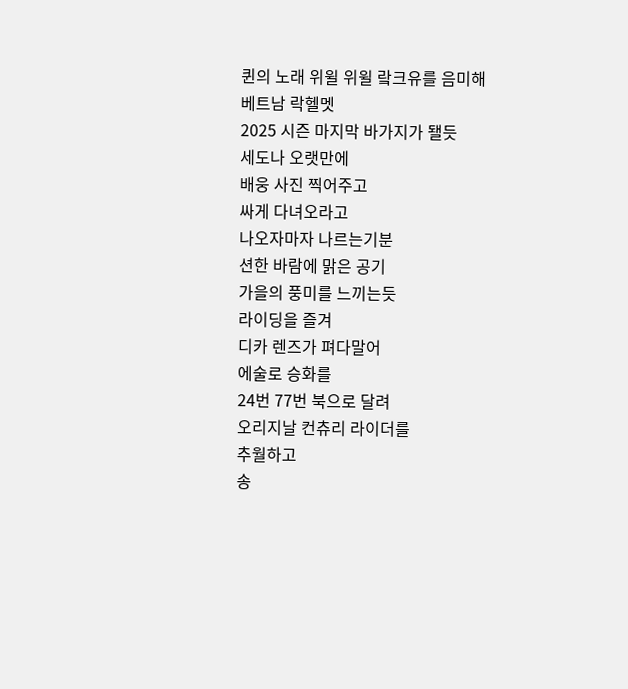퀸의 노래 위윌 위윌 랔크유를 음미해
베트남 락헬멧
2025 시즌 마지막 바가지가 됄듯
세도나 오랫만에
배웅 사진 찍어주고
싸게 다녀오라고
나오자마자 나르는기분
션한 바람에 맑은 공기
가을의 풍미를 느끼는듯
라이딩을 즐겨
디카 렌즈가 펴다말어
에술로 승화를
24번 77번 북으로 달려
오리지날 컨츄리 라이더를
추월하고
송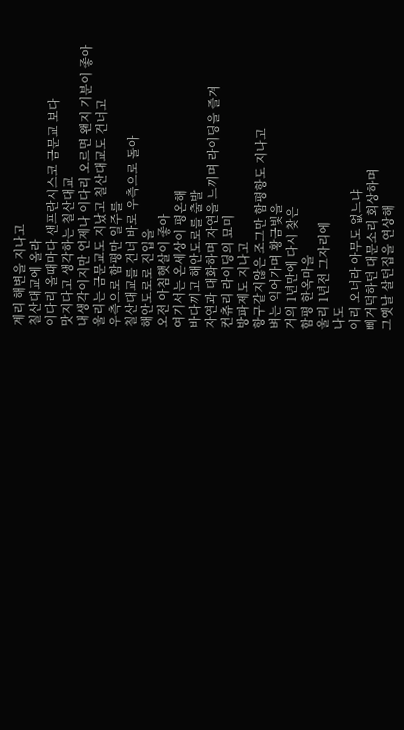계리 해변을 지나고
칠산대교에 올라
이다리 올때마다 샌프란시스코 금문교 보다
맛지다고 생각하는 칠산대교
내생각이지만 언제나 이다리 오르면 왠지 기분이 좋아
울리는 금문교도 지났고 칠산대교도 건너고
우측으로 함평만 일주를
칠산대교를 건너 바로 우측으로 돌아
해안도로로 진입을
오전 아침햇살이 좋아
여기서는 온세상이 평온해
바다끼고 해안도로를 출발
자연과 대화하며 자연을 느끼며 라이딩을 즐겨
컨츄리 라이딩의 묘미
방파제도 지나고
항구같지않은 조그만 함평항도 지나고
벼는 익어가며 황금빛을
거의 1년만에 다시 찾은
함평 한옥마을
울리 1년전 그자리에
나도
이리 오너라 아무도 없느냐
삐거덕하던 대문소리 회상하며
그옛날 살던집을 연상해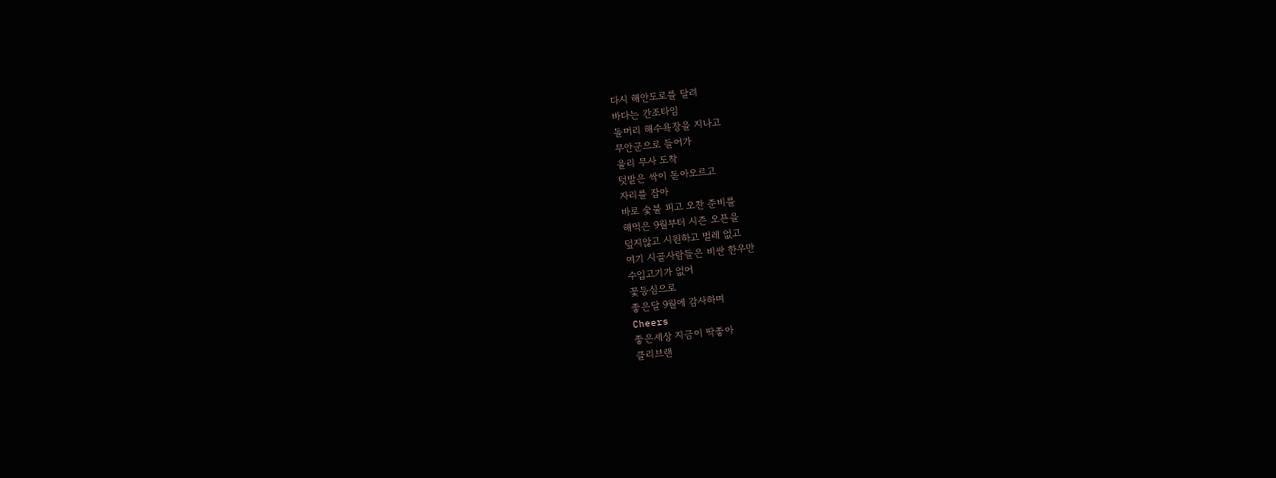다시 해안도로를 달려
바다는 간조타임
돌머리 해수욕장을 지나고
무안군으로 들어가
울리 무사 도착
텃밭은 싹이 돋아오르고
자리를 잡아
바로 숯불 피고 오찬 준비를
해먹은 9월부터 시즌 오픈을
덮지않고 시원하고 벌레 없고
여기 시골사람들은 비싼 한우만
수입고기가 없어
꽃등심으로
좋은달 9월에 감사하며
Cheers
좋은세상 지금이 딱좋아
클리브랜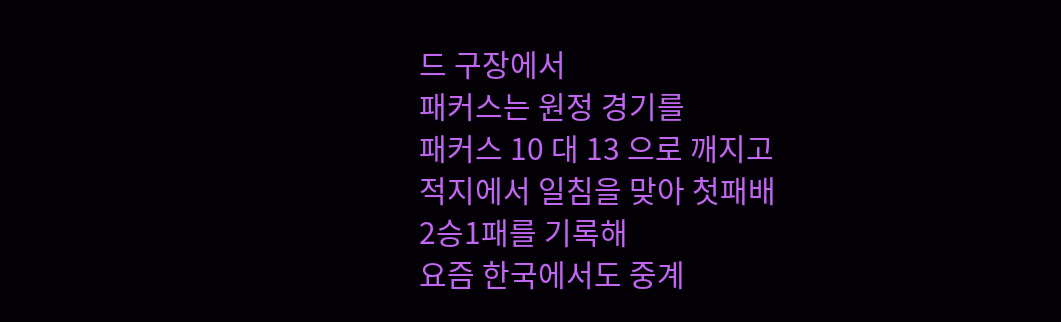드 구장에서
패커스는 원정 경기를
패커스 10 대 13 으로 깨지고
적지에서 일침을 맞아 첫패배
2승1패를 기록해
요즘 한국에서도 중계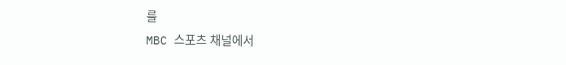를
MBC 스포츠 채널에서